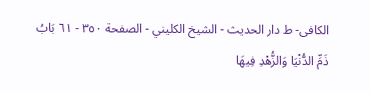الکافی- ط دار الحدیث - الشيخ الكليني - الصفحة ٣٥٠ - ٦١ بَابُ ذَمِّ الدُّنْيَا وَالزُّهْدِ فِيهَا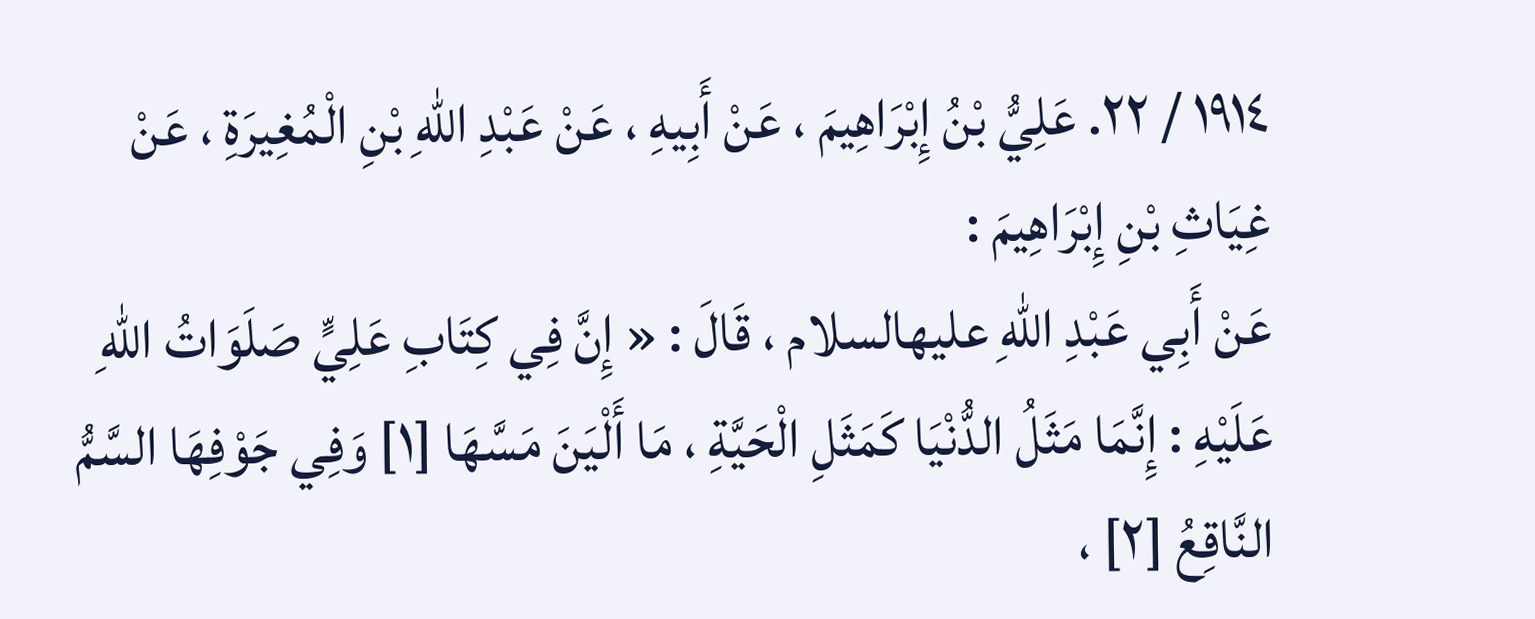١٩١٤ / ٢٢. عَلِيُّ بْنُ إِبْرَاهِيمَ ، عَنْ أَبِيهِ ، عَنْ عَبْدِ اللهِ بْنِ الْمُغِيرَةِ ، عَنْ غِيَاثِ بْنِ إِبْرَاهِيمَ :
عَنْ أَبِي عَبْدِ اللهِ عليهالسلام ، قَالَ : « إِنَّ فِي كِتَابِ عَلِيٍّ صَلَوَاتُ اللهِ عَلَيْهِ : إِنَّمَا مَثَلُ الدُّنْيَا كَمَثَلِ الْحَيَّةِ ، مَا أَلْيَنَ مَسَّهَا [١] وَفِي جَوْفِهَا السَّمُّ النَّاقِعُ [٢] ،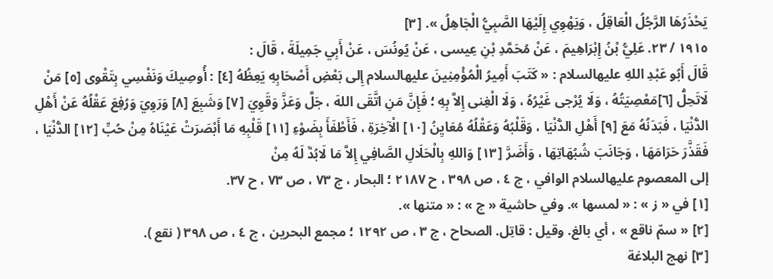يَحْذَرُهَا الرَّجُلُ الْعَاقِلُ ، وَيَهْوِي إِلَيْهَا الصَّبِيُّ الْجَاهِلُ ». [٣]
١٩١٥ / ٢٣. عَلِيُّ بْنُ إِبْرَاهِيمَ ، عَنْ مُحَمَّدِ بْنِ عِيسى ، عَنْ يُونُسَ ، عَنْ أَبِي جَمِيلَةَ ، قَالَ :
قَالَ أَبُو عَبْدِ اللهِ عليهالسلام : « كَتَبَ أَمِيرُ الْمُؤْمِنِينَ عليهالسلام إِلى بَعْضِ أَصْحَابِهِ يَعِظُهُ [٤] : أُوصِيكَ وَنَفْسِي بِتَقْوى [٥] مَنْ لَاتَحِلُّ [٦]مَعْصِيَتُهُ ، وَلَا يُرْجى غَيْرُهُ ، وَلَا الْغِنى إِلاَّ بِهِ ؛ فَإِنَّ مَنِ اتَّقَى اللهَ ، جَلَّ وَعَزَّ وَقَوِيَ [٧] وَشَبِعَ [٨] وَرَوِيَ وَرُفِعَ عَقْلُهُ عَنْ أَهْلِ الدُّنْيَا ، فَبَدَنُهُ مَعَ [٩] أَهْلِ الدُّنْيَا ، وَقَلْبُهُ وَعَقْلُهُ مُعَايِنُ [١٠] الْآخِرَةِ ، فَأَطْفَأَ بِضَوْءِ [١١] قَلْبِهِ مَا أَبْصَرَتْ عَيْنَاهُ مِنْ حُبِّ [١٢] الدُّنْيَا ، فَقَذَّرَ حَرَامَهَا ، وَجَانَبَ شُبُهَاتِهَا ، وَأَضَرَّ [١٣] وَاللهِ بِالْحَلَالِ الصَّافِي إِلاَّ مَا لَابُدَّ لَهُ مِنْ
إلى المعصوم عليهالسلام الوافي ، ج ٤ ، ص ٣٩٨ ، ح ٢١٨٧ ؛ البحار ، ج ٧٣ ، ص ٧٣ ، ح ٣٧.
[١] في « ز » : « لمسها ». وفي حاشية « ج » : « متنها ».
[٢] « سمّ ناقع » ، أي بالغ. وقيل : قاتِل. الصحاح ، ج ٣ ، ص ١٢٩٢ ؛ مجمع البحرين ، ج ٤ ، ص ٣٩٨ ( نقع ).
[٣] نهج البلاغة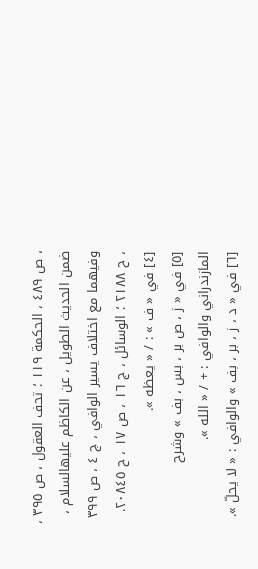، ص ٤٨٩ ، الحكمة ١١٩ ؛ تحف العقول ، ص ٣٩٥ ، ضمن الحديث الطويل ، عن الكاظم عليهالسلام ، وفيهما مع اختلاف يسير الوافي ، ج ٤ ، ص ٣٩٩ ، ح ٢١٨٨ ؛ الوسائل ، ج ١٦ ، ص ١٧ ، ح ٢٠٨٤٥.
[٤] في « ف » : / « يعظه ».
[٥] في « ز ، ص بر ، بس ، بف » وشرح المازندراني والوافي : + / « الله ».
[٦] في « د ، ز ، بر ، بف » والوافي : « لا يحلّ ».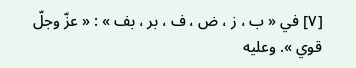[٧] في « ب ، ز ، ض ، ف ، بر ، بف » : « عزّ وجلّ قوي ». وعليه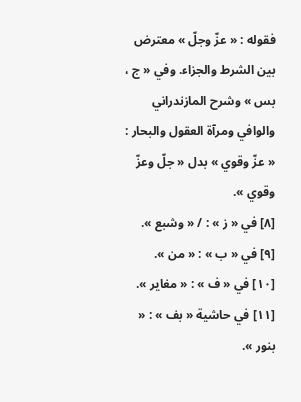فقوله : « عزّ وجلّ » معترض بين الشرط والجزاء. وفي « ج ، بس » وشرح المازندراني والوافي ومرآة العقول والبحار : « عزّ وقوي » بدل « جلّ وعزّ وقوي ».
[٨] في « ز » : / « وشبع ».
[٩] في « ب » : « من ».
[١٠] في « ف » : « مغاير ».
[١١] في حاشية « بف » : « بنور ».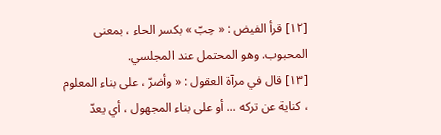[١٢] قرأ الفيض : « حِبّ » بكسر الحاء ، بمعنى المحبوب. وهو المحتمل عند المجلسي.
[١٣] قال في مرآة العقول : « وأضرّ ، على بناء المعلوم ، كناية عن تركه ... أو على بناء المجهول ، أي يعدّ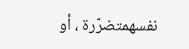نفسهمتضرّرة ، أو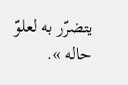يتضرّر به لعلوّ حاله ».